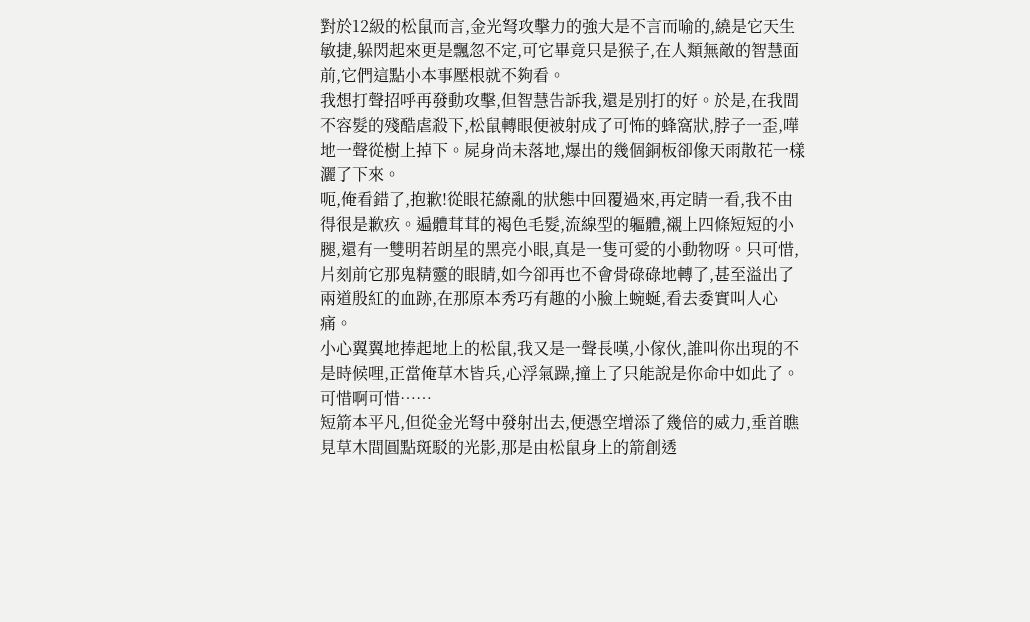對於12級的松鼠而言,金光弩攻擊力的強大是不言而喻的,繞是它天生敏捷,躲閃起來更是飄忽不定,可它畢竟只是猴子,在人類無敵的智慧面前,它們這點小本事壓根就不夠看。
我想打聲招呼再發動攻擊,但智慧告訴我,還是別打的好。於是,在我間不容髮的殘酷虐殺下,松鼠轉眼便被射成了可怖的蜂窩狀,脖子一歪,嘩地一聲從樹上掉下。屍身尚未落地,爆出的幾個銅板卻像天雨散花一樣灑了下來。
呃,俺看錯了,抱歉!從眼花繚亂的狀態中回覆過來,再定睛一看,我不由得很是歉疚。遍體茸茸的褐色毛髮,流線型的軀體,襯上四條短短的小腿,還有一雙明若朗星的黑亮小眼,真是一隻可愛的小動物呀。只可惜,片刻前它那鬼精靈的眼睛,如今卻再也不會骨碌碌地轉了,甚至溢出了兩道殷紅的血跡,在那原本秀巧有趣的小臉上蜿蜒,看去委實叫人心痛。
小心翼翼地捧起地上的松鼠,我又是一聲長嘆,小傢伙,誰叫你出現的不是時候哩,正當俺草木皆兵,心浮氣躁,撞上了只能說是你命中如此了。可惜啊可惜……
短箭本平凡,但從金光弩中發射出去,便憑空增添了幾倍的威力,垂首瞧見草木間圓點斑駁的光影,那是由松鼠身上的箭創透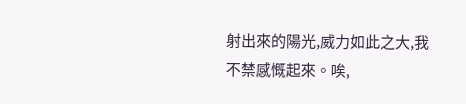射出來的陽光,威力如此之大,我不禁感慨起來。唉,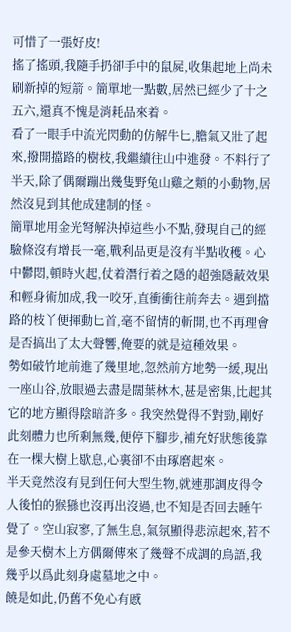可惜了一張好皮!
搖了搖頭,我隨手扔卻手中的鼠屍,收集起地上尚未刷新掉的短箭。簡單地一點數,居然已經少了十之五六,還真不愧是消耗品來着。
看了一眼手中流光閃動的仿解牛匕,膽氣又壯了起來,撥開擋路的樹枝,我繼續往山中進發。不料行了半天,除了偶爾蹦出幾隻野兔山雞之類的小動物,居然沒見到其他成建制的怪。
簡單地用金光弩解決掉這些小不點,發現自己的經驗條沒有增長一毫,戰利品更是沒有半點收穫。心中鬱悶,頓時火起,仗着潛行着之隱的超強隱蔽效果和輕身術加成,我一咬牙,直衝衝往前奔去。遇到擋路的枝丫便揮動匕首,毫不留情的斬開,也不再理會是否搞出了太大聲響,俺要的就是這種效果。
勢如破竹地前進了幾里地,忽然前方地勢一緩,現出一座山谷,放眼過去盡是闊葉林木,甚是密集,比起其它的地方顯得陰暗許多。我突然覺得不對勁,剛好此刻體力也所剩無幾,便停下腳步,補充好狀態後靠在一棵大樹上歇息,心裏卻不由琢磨起來。
半天竟然沒有見到任何大型生物,就連那調皮得令人後怕的猴猻也沒再出沒過,也不知是否回去睡午覺了。空山寂寥,了無生息,氣氛顯得悲涼起來,若不是參天樹木上方偶爾傳來了幾聲不成調的鳥語,我幾乎以爲此刻身處墓地之中。
饒是如此,仍舊不免心有慼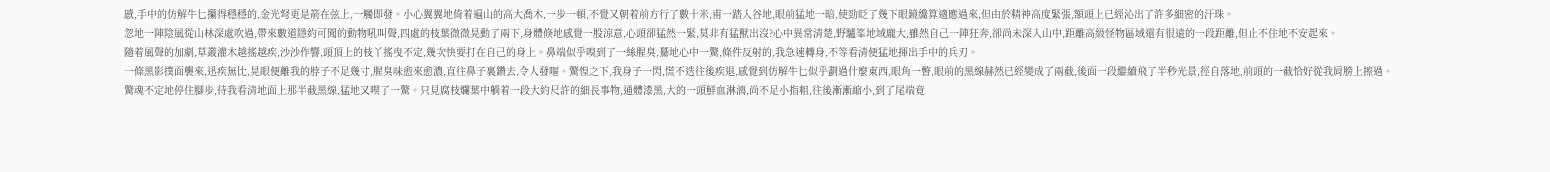慼,手中的仿解牛匕攥得穩穩的,金光弩更是箭在弦上,一觸即發。小心翼翼地倚着遍山的高大喬木,一步一頓,不覺又朝着前方行了數十米,甫一踏入谷地,眼前猛地一暗,使勁眨了幾下眼鏡纔算適應過來,但由於精神高度緊張,額頭上已經沁出了許多細密的汗珠。
忽地一陣陰風從山林深處吹過,帶來數道隱約可聞的動物吼叫聲,四處的枝葉微微晃動了兩下,身體倏地感覺一股涼意,心頭卻猛然一緊,莫非有猛獸出沒?心中異常清楚,野驢峯地域龐大,雖然自己一陣狂奔,卻尚未深入山中,距離高級怪物區域還有很遠的一段距離,但止不住地不安起來。
隨着風聲的加劇,草叢灌木越搖越疾,沙沙作響,頭頂上的枝丫搖曳不定,幾次快要打在自己的身上。鼻端似乎嗅到了一絲腥臭,驀地心中一驚,條件反射的,我急速轉身,不等看清便猛地揮出手中的兵刃。
一條黑影撲面襲來,迅疾無比,晃眼便離我的脖子不足幾寸,腥臭味愈來愈濃,直往鼻子裏鑽去,令人發嘔。驚惶之下,我身子一閃,慌不迭往後疾退,感覺到仿解牛匕似乎劃過什麼東西,眼角一瞥,眼前的黑線赫然已經變成了兩截,後面一段繼續飛了半秒光景,徑自落地,前頭的一截恰好從我肩膀上擦過。
驚魂不定地停住腳步,待我看清地面上那半截黑線,猛地又喫了一驚。只見腐枝爛葉中躺着一段大約尺許的細長事物,通體漆黑,大的一頭鮮血淋漓,尚不足小指粗,往後漸漸縮小,到了尾端竟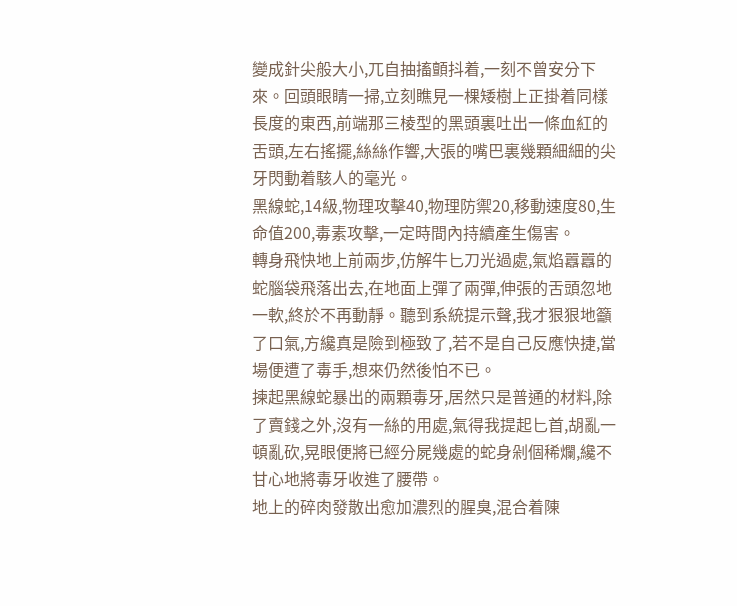變成針尖般大小,兀自抽搐顫抖着,一刻不曾安分下來。回頭眼睛一掃,立刻瞧見一棵矮樹上正掛着同樣長度的東西,前端那三棱型的黑頭裏吐出一條血紅的舌頭,左右搖擺,絲絲作響,大張的嘴巴裏幾顆細細的尖牙閃動着駭人的毫光。
黑線蛇,14級,物理攻擊40,物理防禦20,移動速度80,生命值200,毒素攻擊,一定時間內持續產生傷害。
轉身飛快地上前兩步,仿解牛匕刀光過處,氣焰囂囂的蛇腦袋飛落出去,在地面上彈了兩彈,伸張的舌頭忽地一軟,終於不再動靜。聽到系統提示聲,我才狠狠地籲了口氣,方纔真是險到極致了,若不是自己反應快捷,當場便遭了毒手,想來仍然後怕不已。
揀起黑線蛇暴出的兩顆毒牙,居然只是普通的材料,除了賣錢之外,沒有一絲的用處,氣得我提起匕首,胡亂一頓亂砍,晃眼便將已經分屍幾處的蛇身剁個稀爛,纔不甘心地將毒牙收進了腰帶。
地上的碎肉發散出愈加濃烈的腥臭,混合着陳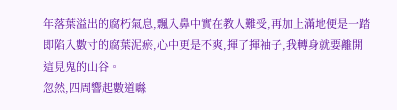年落葉溢出的腐朽氣息,飄入鼻中實在教人難受,再加上滿地便是一踏即陷入數寸的腐葉泥瘀,心中更是不爽,揮了揮袖子,我轉身就要離開這見鬼的山谷。
忽然,四周響起數道噝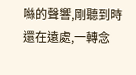噝的聲響,剛聽到時還在遠處,一轉念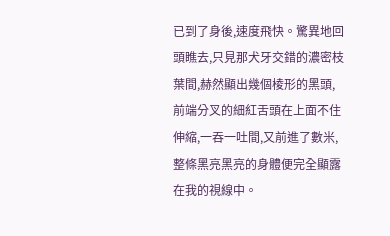已到了身後,速度飛快。驚異地回頭瞧去,只見那犬牙交錯的濃密枝葉間,赫然顯出幾個棱形的黑頭,前端分叉的細紅舌頭在上面不住伸縮,一吞一吐間,又前進了數米,整條黑亮黑亮的身體便完全顯露在我的視線中。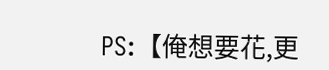PS:【俺想要花,更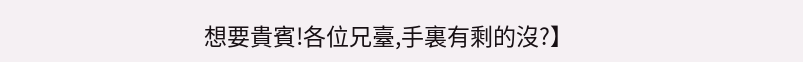想要貴賓!各位兄臺,手裏有剩的沒?】